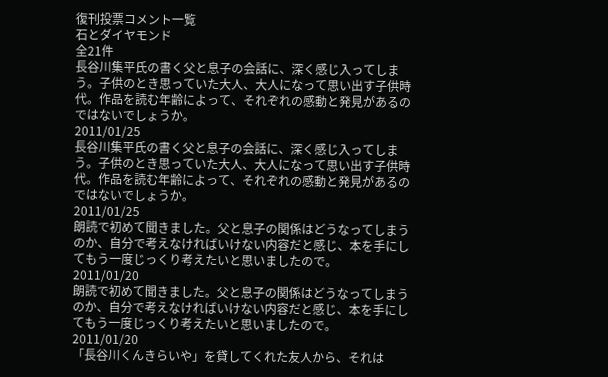復刊投票コメント一覧
石とダイヤモンド
全21件
長谷川集平氏の書く父と息子の会話に、深く感じ入ってしまう。子供のとき思っていた大人、大人になって思い出す子供時代。作品を読む年齢によって、それぞれの感動と発見があるのではないでしょうか。
2011/01/25
長谷川集平氏の書く父と息子の会話に、深く感じ入ってしまう。子供のとき思っていた大人、大人になって思い出す子供時代。作品を読む年齢によって、それぞれの感動と発見があるのではないでしょうか。
2011/01/25
朗読で初めて聞きました。父と息子の関係はどうなってしまうのか、自分で考えなければいけない内容だと感じ、本を手にしてもう一度じっくり考えたいと思いましたので。
2011/01/20
朗読で初めて聞きました。父と息子の関係はどうなってしまうのか、自分で考えなければいけない内容だと感じ、本を手にしてもう一度じっくり考えたいと思いましたので。
2011/01/20
「長谷川くんきらいや」を貸してくれた友人から、それは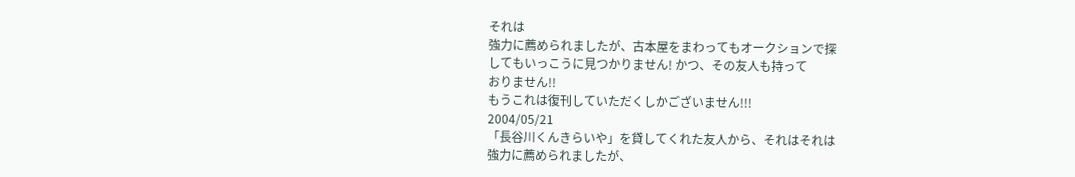それは
強力に薦められましたが、古本屋をまわってもオークションで探
してもいっこうに見つかりません! かつ、その友人も持って
おりません!!
もうこれは復刊していただくしかございません!!!
2004/05/21
「長谷川くんきらいや」を貸してくれた友人から、それはそれは
強力に薦められましたが、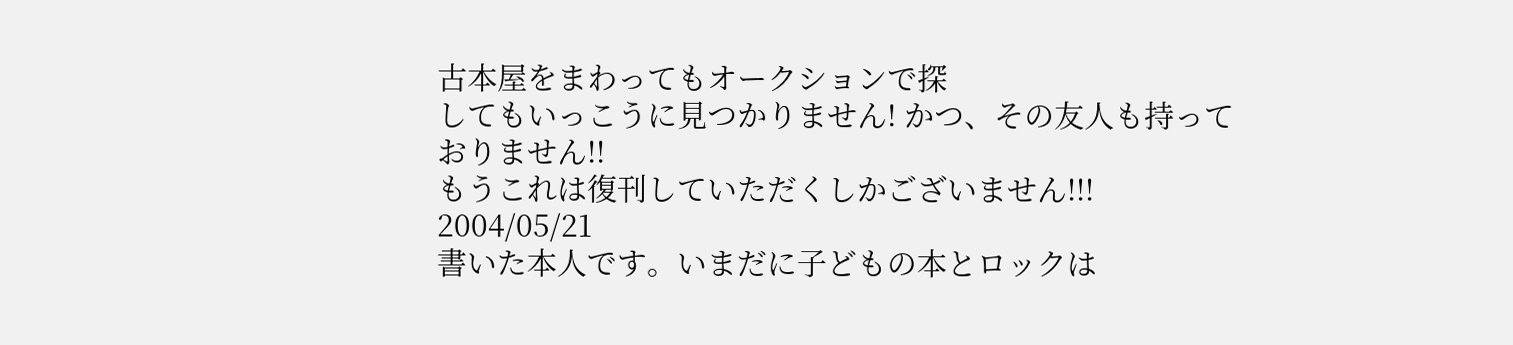古本屋をまわってもオークションで探
してもいっこうに見つかりません! かつ、その友人も持って
おりません!!
もうこれは復刊していただくしかございません!!!
2004/05/21
書いた本人です。いまだに子どもの本とロックは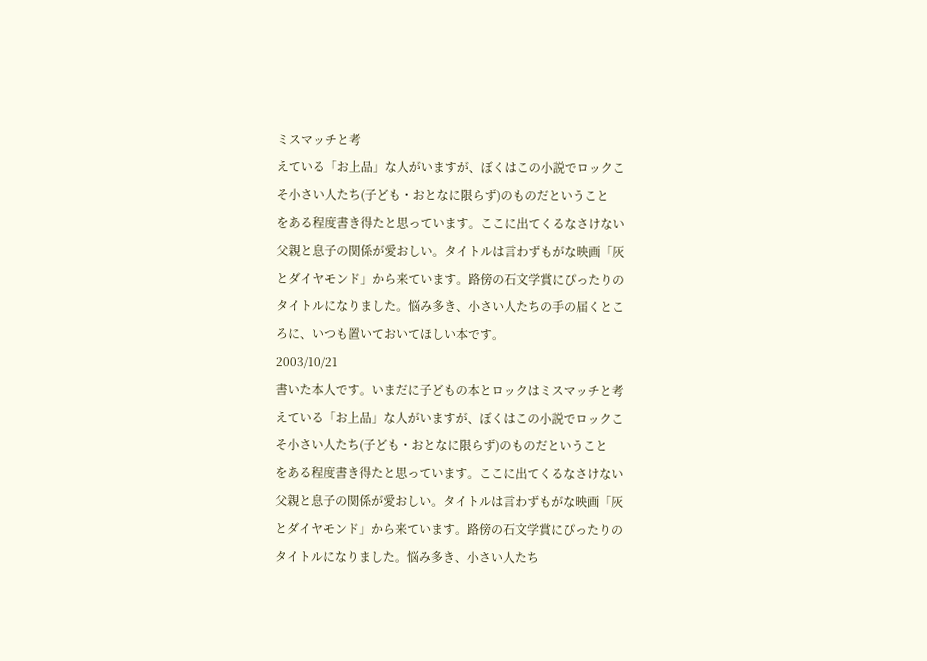ミスマッチと考
えている「お上品」な人がいますが、ぼくはこの小説でロックこ
そ小さい人たち(子ども・おとなに限らず)のものだということ
をある程度書き得たと思っています。ここに出てくるなさけない
父親と息子の関係が愛おしい。タイトルは言わずもがな映画「灰
とダイヤモンド」から来ています。路傍の石文学賞にぴったりの
タイトルになりました。悩み多き、小さい人たちの手の届くとこ
ろに、いつも置いておいてほしい本です。
2003/10/21
書いた本人です。いまだに子どもの本とロックはミスマッチと考
えている「お上品」な人がいますが、ぼくはこの小説でロックこ
そ小さい人たち(子ども・おとなに限らず)のものだということ
をある程度書き得たと思っています。ここに出てくるなさけない
父親と息子の関係が愛おしい。タイトルは言わずもがな映画「灰
とダイヤモンド」から来ています。路傍の石文学賞にぴったりの
タイトルになりました。悩み多き、小さい人たち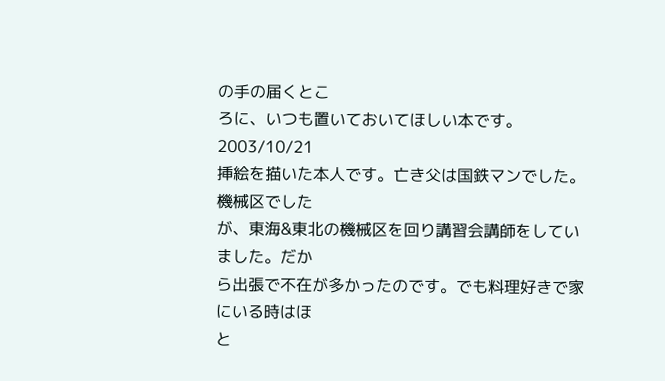の手の届くとこ
ろに、いつも置いておいてほしい本です。
2003/10/21
挿絵を描いた本人です。亡き父は国鉄マンでした。機械区でした
が、東海&東北の機械区を回り講習会講師をしていました。だか
ら出張で不在が多かったのです。でも料理好きで家にいる時はほ
と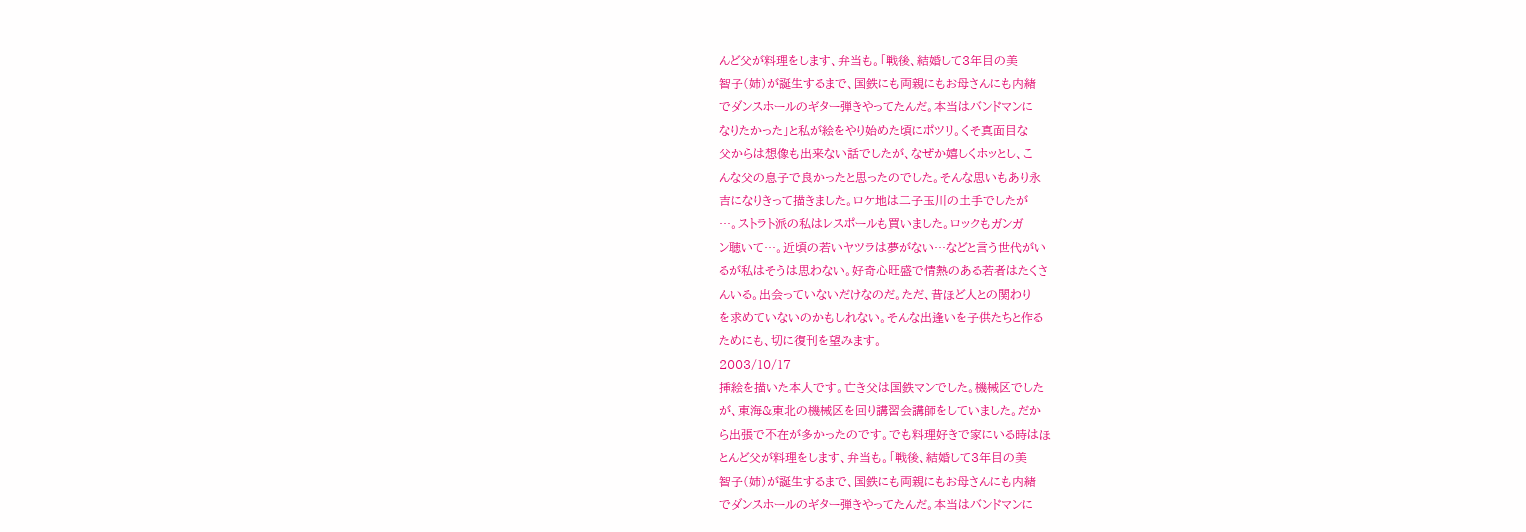んど父が料理をします、弁当も。「戦後、結婚して3年目の美
智子(姉)が誕生するまで、国鉄にも両親にもお母さんにも内緒
でダンスホールのギター弾きやってたんだ。本当はバンドマンに
なりたかった」と私が絵をやり始めた頃にポツリ。くそ真面目な
父からは想像も出来ない話でしたが、なぜか嬉しくホッとし、こ
んな父の息子で良かったと思ったのでした。そんな思いもあり永
吉になりきって描きました。ロケ地は二子玉川の土手でしたが
…。ストラト派の私はレスポールも買いました。ロックもガンガ
ン聴いて…。近頃の若いヤツラは夢がない…などと言う世代がい
るが私はそうは思わない。好奇心旺盛で情熱のある若者はたくさ
んいる。出会っていないだけなのだ。ただ、昔ほど人との関わり
を求めていないのかもしれない。そんな出逢いを子供たちと作る
ためにも、切に復刊を望みます。
2003/10/17
挿絵を描いた本人です。亡き父は国鉄マンでした。機械区でした
が、東海&東北の機械区を回り講習会講師をしていました。だか
ら出張で不在が多かったのです。でも料理好きで家にいる時はほ
とんど父が料理をします、弁当も。「戦後、結婚して3年目の美
智子(姉)が誕生するまで、国鉄にも両親にもお母さんにも内緒
でダンスホールのギター弾きやってたんだ。本当はバンドマンに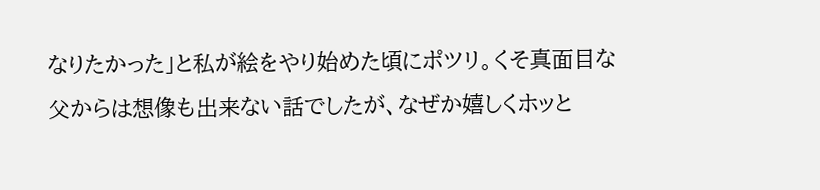なりたかった」と私が絵をやり始めた頃にポツリ。くそ真面目な
父からは想像も出来ない話でしたが、なぜか嬉しくホッと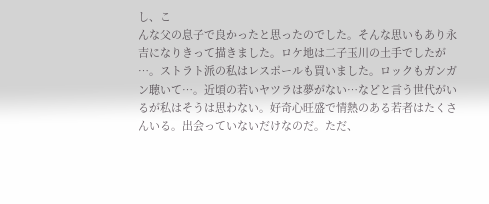し、こ
んな父の息子で良かったと思ったのでした。そんな思いもあり永
吉になりきって描きました。ロケ地は二子玉川の土手でしたが
…。ストラト派の私はレスポールも買いました。ロックもガンガ
ン聴いて…。近頃の若いヤツラは夢がない…などと言う世代がい
るが私はそうは思わない。好奇心旺盛で情熱のある若者はたくさ
んいる。出会っていないだけなのだ。ただ、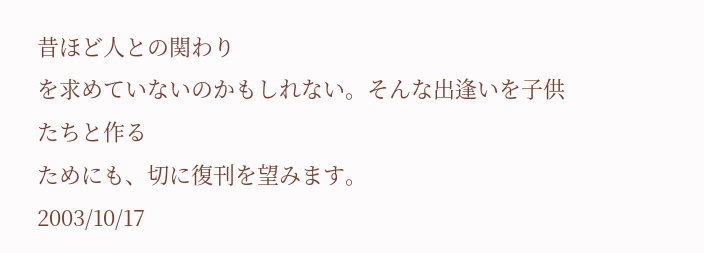昔ほど人との関わり
を求めていないのかもしれない。そんな出逢いを子供たちと作る
ためにも、切に復刊を望みます。
2003/10/17